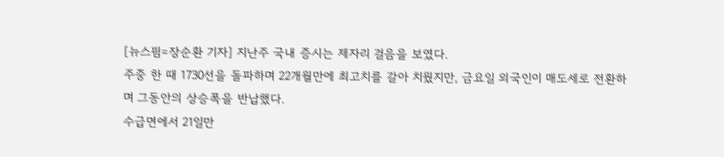[뉴스핌=장순환 기자] 지난주 국내 증시는 제자리 걸음을 보였다.
주중 한 때 1730선을 돌파하며 22개월만에 최고치를 갈아 치웠지만, 금요일 외국인이 매도세로 전환하며 그동안의 상승폭을 반납했다.
수급면에서 21일만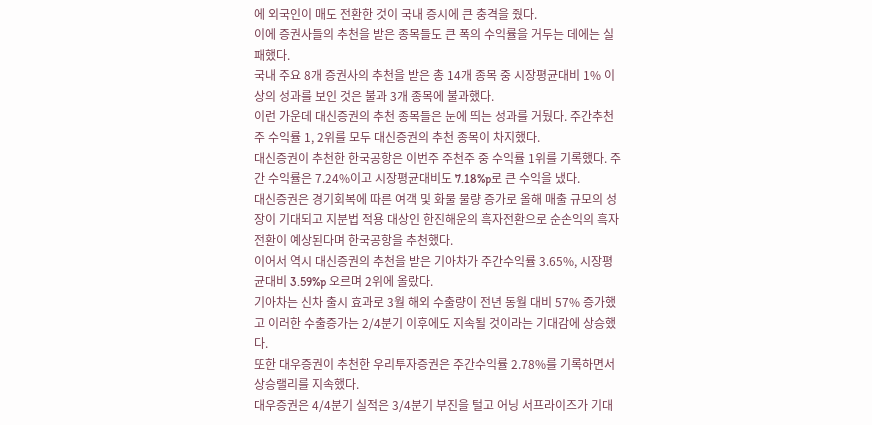에 외국인이 매도 전환한 것이 국내 증시에 큰 충격을 줬다.
이에 증권사들의 추천을 받은 종목들도 큰 폭의 수익률을 거두는 데에는 실패했다.
국내 주요 8개 증권사의 추천을 받은 총 14개 종목 중 시장평균대비 1% 이상의 성과를 보인 것은 불과 3개 종목에 불과했다.
이런 가운데 대신증권의 추천 종목들은 눈에 띄는 성과를 거뒀다. 주간추천주 수익률 1, 2위를 모두 대신증권의 추천 종목이 차지했다.
대신증권이 추천한 한국공항은 이번주 주천주 중 수익률 1위를 기록했다. 주간 수익률은 7.24%이고 시장평균대비도 7.18%p로 큰 수익을 냈다.
대신증권은 경기회복에 따른 여객 및 화물 물량 증가로 올해 매출 규모의 성장이 기대되고 지분법 적용 대상인 한진해운의 흑자전환으로 순손익의 흑자전환이 예상된다며 한국공항을 추천했다.
이어서 역시 대신증권의 추천을 받은 기아차가 주간수익률 3.65%, 시장평균대비 3.59%p 오르며 2위에 올랐다.
기아차는 신차 출시 효과로 3월 해외 수출량이 전년 동월 대비 57% 증가했고 이러한 수출증가는 2/4분기 이후에도 지속될 것이라는 기대감에 상승했다.
또한 대우증권이 추천한 우리투자증권은 주간수익률 2.78%를 기록하면서 상승랠리를 지속했다.
대우증권은 4/4분기 실적은 3/4분기 부진을 털고 어닝 서프라이즈가 기대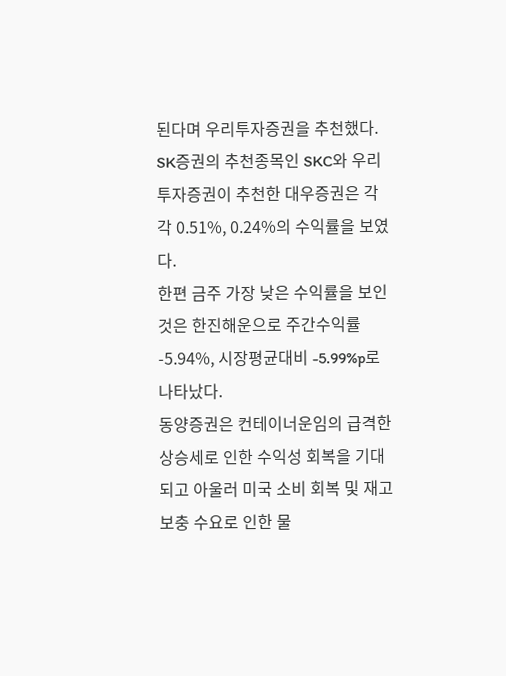된다며 우리투자증권을 추천했다.
SK증권의 추천종목인 SKC와 우리투자증권이 추천한 대우증권은 각각 0.51%, 0.24%의 수익률을 보였다.
한편 금주 가장 낮은 수익률을 보인 것은 한진해운으로 주간수익률 -5.94%, 시장평균대비 -5.99%p로 나타났다.
동양증권은 컨테이너운임의 급격한 상승세로 인한 수익성 회복을 기대되고 아울러 미국 소비 회복 및 재고 보충 수요로 인한 물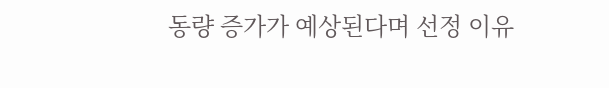동량 증가가 예상된다며 선정 이유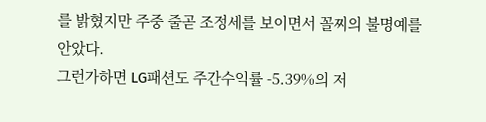를 밝혔지만 주중 줄곧 조정세를 보이면서 꼴찌의 불명예를 안았다.
그런가하면 LG패션도 주간수익률 -5.39%의 저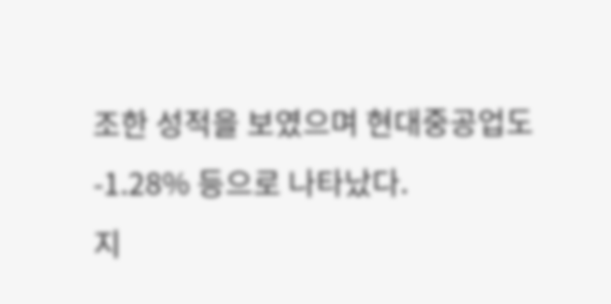조한 성적을 보였으며 현대중공업도 -1.28% 등으로 나타났다.
지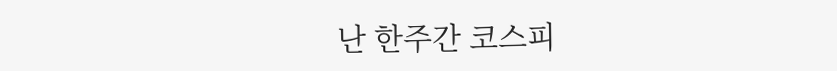난 한주간 코스피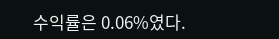수익률은 0.06%였다.